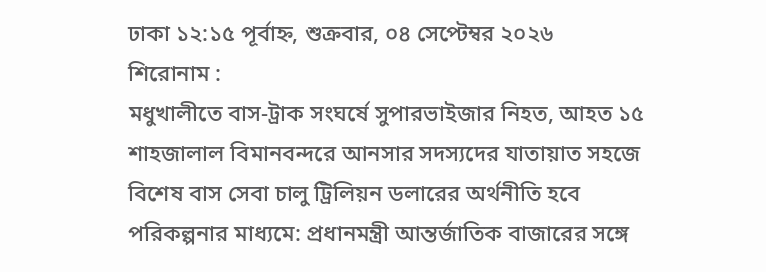ঢাকা ১২:১৫ পূর্বাহ্ন, শুক্রবার, ০৪ সেপ্টেম্বর ২০২৬
শিরোনাম :
মধুখালীতে বাস-ট্রাক সংঘর্ষে সুপারভাইজার নিহত, আহত ১৫ শাহজালাল বিমানবন্দরে আনসার সদস্যদের যাতায়াত সহজে বিশেষ বাস সেবা চালু ট্রিলিয়ন ডলারের অর্থনীতি হবে পরিকল্পনার মাধ্যমে: প্রধানমন্ত্রী আন্তর্জাতিক বাজারের সঙ্গে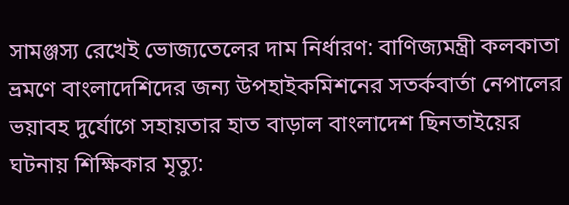সামঞ্জস্য রেখেই ভোজ্যতেলের দাম নির্ধারণ: বাণিজ্যমন্ত্রী কলকাতা ভ্রমণে বাংলাদেশিদের জন্য উপহাইকমিশনের সতর্কবার্তা নেপালের ভয়াবহ দুর্যোগে সহায়তার হাত বাড়াল বাংলাদেশ ছিনতাইয়ের ঘটনায় শিক্ষিকার মৃত্যু: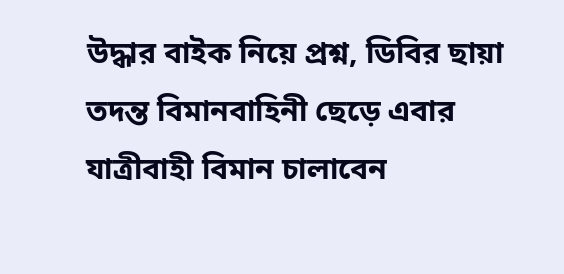উদ্ধার বাইক নিয়ে প্রশ্ন, ডিবির ছায়া তদন্ত বিমানবাহিনী ছেড়ে এবার যাত্রীবাহী বিমান চালাবেন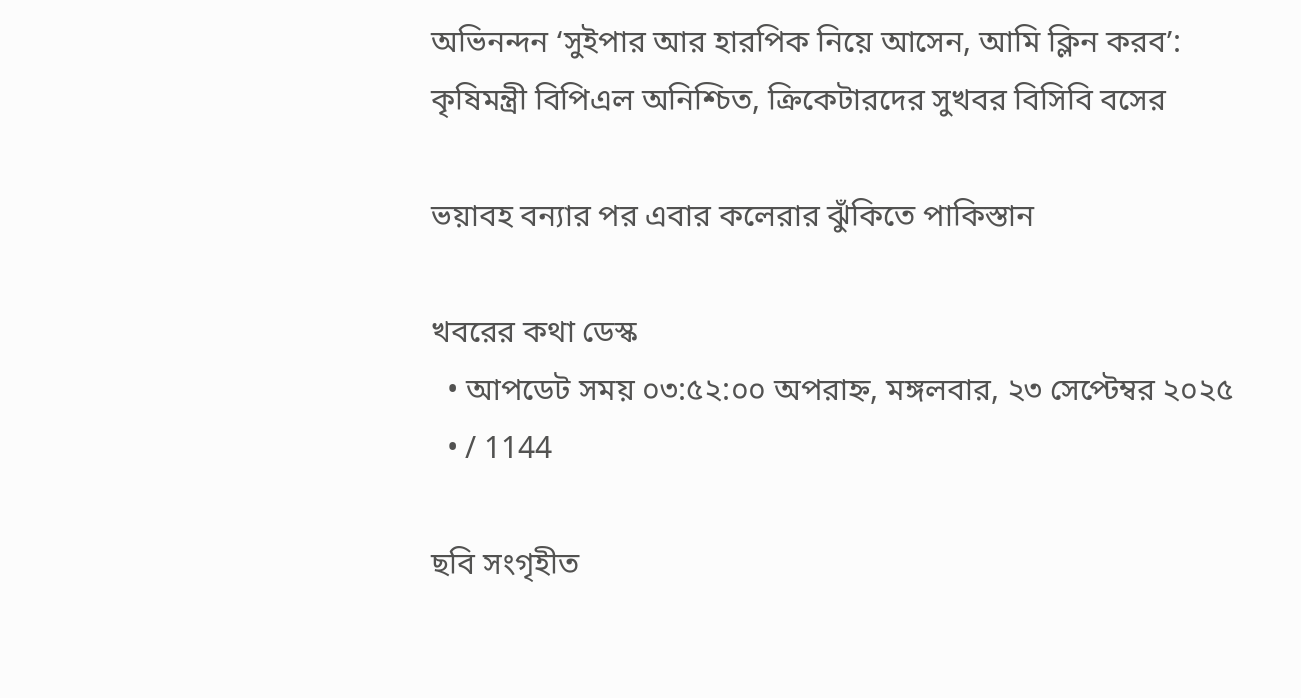অভিনন্দন ‘সুইপার আর হারপিক নিয়ে আসেন, আমি ক্লিন করব’: কৃষিমন্ত্রী বিপিএল অনিশ্চিত, ক্রিকেটারদের সুখবর বিসিবি বসের

ভয়াবহ বন্যার পর এবার কলেরার ঝুঁকিতে পাকিস্তান

খবরের কথা ডেস্ক
  • আপডেট সময় ০৩:৫২:০০ অপরাহ্ন, মঙ্গলবার, ২৩ সেপ্টেম্বর ২০২৫
  • / 1144

ছবি সংগৃহীত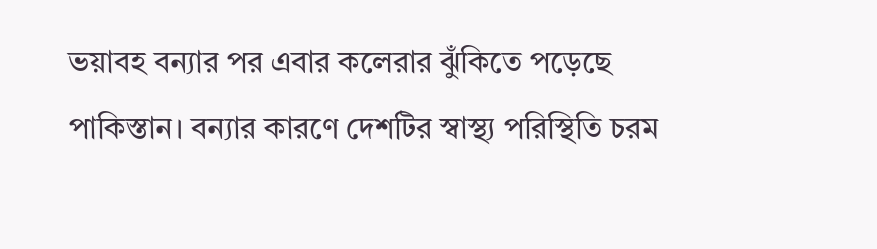ভয়াবহ বন্যার পর এবার কলেরার ঝুঁকিতে পড়েছে পাকিস্তান। বন্যার কারণে দেশটির স্বাস্থ্য পরিস্থিতি চরম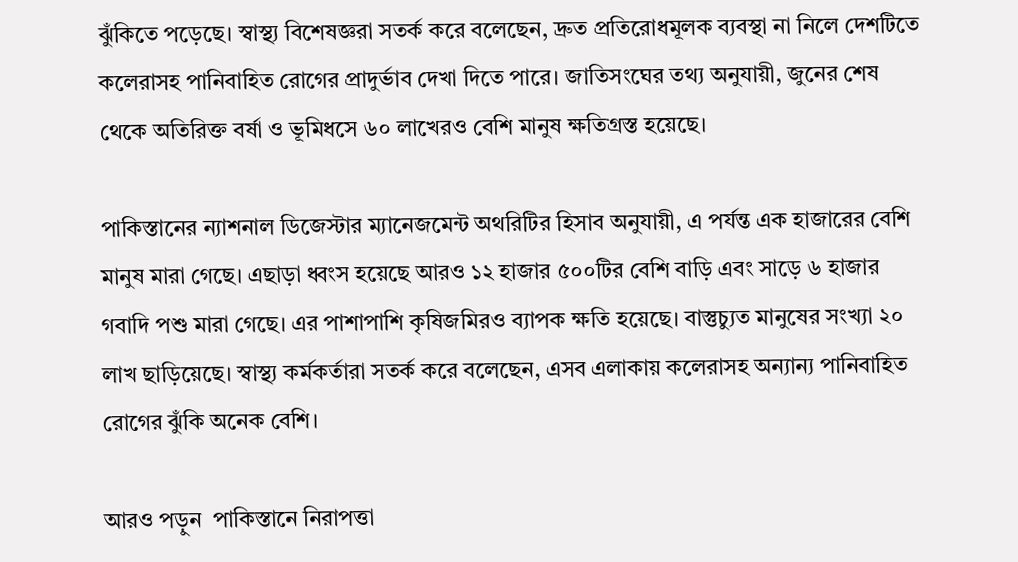ঝুঁকিতে পড়েছে। স্বাস্থ্য বিশেষজ্ঞরা সতর্ক করে বলেছেন, দ্রুত প্রতিরোধমূলক ব্যবস্থা না নিলে দেশটিতে কলেরাসহ পানিবাহিত রোগের প্রাদুর্ভাব দেখা দিতে পারে। জাতিসংঘের তথ্য অনুযায়ী, জুনের শেষ থেকে অতিরিক্ত বর্ষা ও ভূমিধসে ৬০ লাখেরও বেশি মানুষ ক্ষতিগ্রস্ত হয়েছে।

পাকিস্তানের ন্যাশনাল ডিজেস্টার ম্যানেজমেন্ট অথরিটির হিসাব অনুযায়ী, এ পর্যন্ত এক হাজারের বেশি মানুষ মারা গেছে। এছাড়া ধ্বংস হয়েছে আরও ১২ হাজার ৫০০টির বেশি বাড়ি এবং সাড়ে ৬ হাজার গবাদি পশু মারা গেছে। এর পাশাপাশি কৃষিজমিরও ব্যাপক ক্ষতি হয়েছে। বাস্তুচ্যুত মানুষের সংখ্যা ২০ লাখ ছাড়িয়েছে। স্বাস্থ্য কর্মকর্তারা সতর্ক করে বলেছেন, এসব এলাকায় কলেরাসহ অন্যান্য পানিবাহিত রোগের ঝুঁকি অনেক বেশি।

আরও পড়ুন  পাকিস্তানে নিরাপত্তা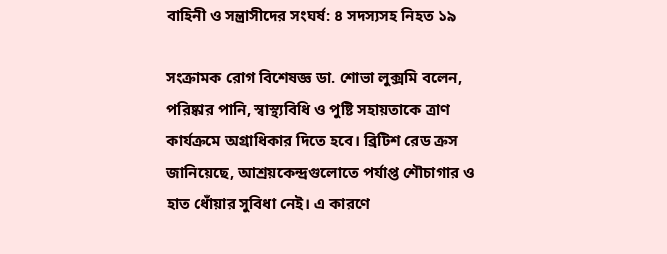বাহিনী ও সন্ত্রাসীদের সংঘর্ষ: ৪ সদস্যসহ নিহত ১৯

সংক্রামক রোগ বিশেষজ্ঞ ডা. শোভা লুক্সমি বলেন, পরিষ্কার পানি, স্বাস্থ্যবিধি ও পুষ্টি সহায়তাকে ত্রাণ কার্যক্রমে অগ্রাধিকার দিতে হবে। ব্রিটিশ রেড ক্রস জানিয়েছে, আশ্রয়কেন্দ্রগুলোতে পর্যাপ্ত শৌচাগার ও হাত ধোঁয়ার সুবিধা নেই। এ কারণে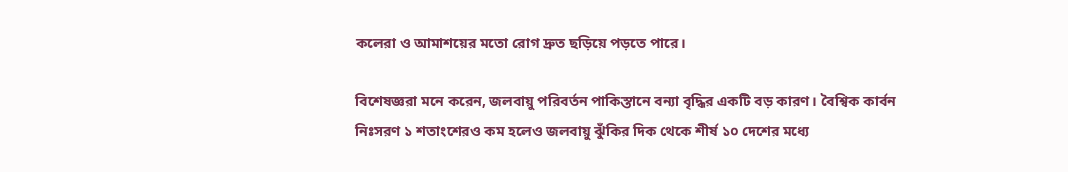কলেরা ও আমাশয়ের মতো রোগ দ্রুত ছড়িয়ে পড়তে পারে।

বিশেষজ্ঞরা মনে করেন, জলবায়ু পরিবর্তন পাকিস্তানে বন্যা বৃদ্ধির একটি বড় কারণ। বৈশ্বিক কার্বন নিঃসরণ ১ শতাংশেরও কম হলেও জলবায়ু ঝুঁকির দিক থেকে শীর্ষ ১০ দেশের মধ্যে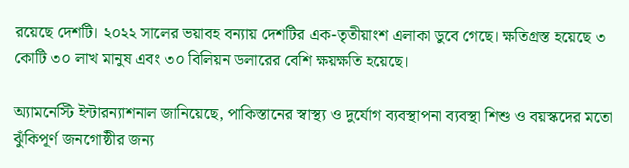রয়েছে দেশটি। ২০২২ সালের ভয়াবহ বন্যায় দেশটির এক-তৃতীয়াংশ এলাকা ডুবে গেছে। ক্ষতিগ্রস্ত হয়েছে ৩ কোটি ৩০ লাখ মানুষ এবং ৩০ বিলিয়ন ডলারের বেশি ক্ষয়ক্ষতি হয়েছে।

অ্যামনেস্টি ইন্টারন্যাশনাল জানিয়েছে, পাকিস্তানের স্বাস্থ্য ও দুর্যোগ ব্যবস্থাপনা ব্যবস্থা শিশু ও বয়স্কদের মতো ঝুঁকিপূর্ণ জনগোষ্ঠীর জন্য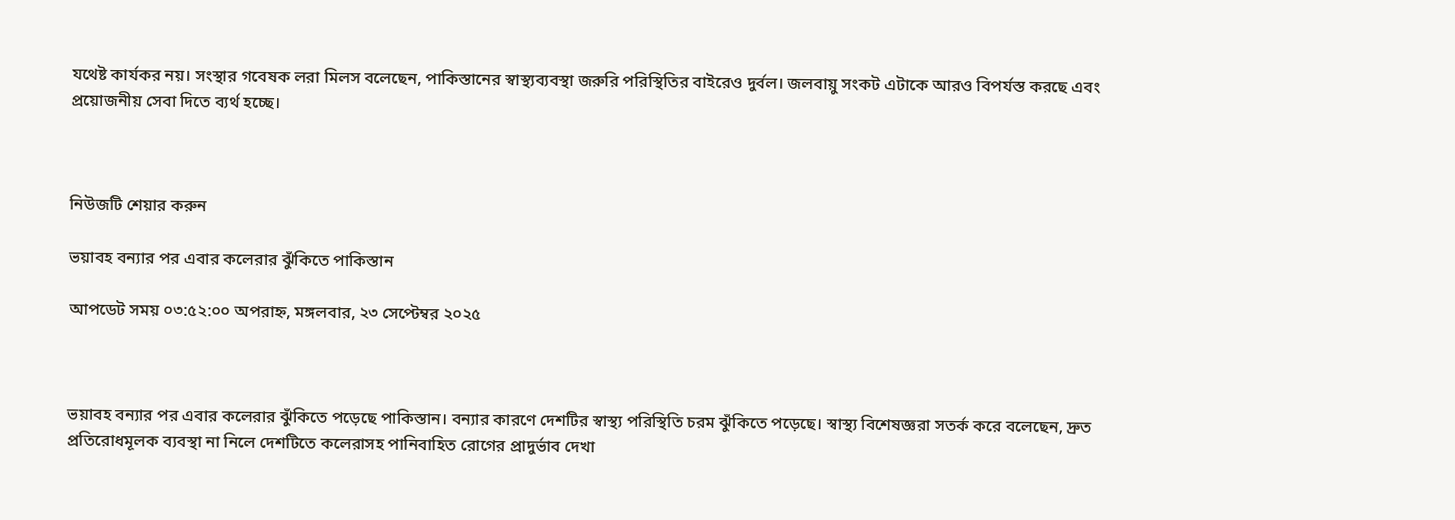যথেষ্ট কার্যকর নয়। সংস্থার গবেষক লরা মিলস বলেছেন, পাকিস্তানের স্বাস্থ্যব্যবস্থা জরুরি পরিস্থিতির বাইরেও দুর্বল। জলবায়ু সংকট এটাকে আরও বিপর্যস্ত করছে এবং প্রয়োজনীয় সেবা দিতে ব্যর্থ হচ্ছে।



নিউজটি শেয়ার করুন

ভয়াবহ বন্যার পর এবার কলেরার ঝুঁকিতে পাকিস্তান

আপডেট সময় ০৩:৫২:০০ অপরাহ্ন, মঙ্গলবার, ২৩ সেপ্টেম্বর ২০২৫



ভয়াবহ বন্যার পর এবার কলেরার ঝুঁকিতে পড়েছে পাকিস্তান। বন্যার কারণে দেশটির স্বাস্থ্য পরিস্থিতি চরম ঝুঁকিতে পড়েছে। স্বাস্থ্য বিশেষজ্ঞরা সতর্ক করে বলেছেন, দ্রুত প্রতিরোধমূলক ব্যবস্থা না নিলে দেশটিতে কলেরাসহ পানিবাহিত রোগের প্রাদুর্ভাব দেখা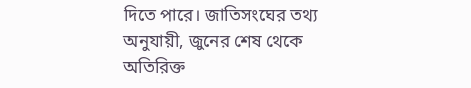দিতে পারে। জাতিসংঘের তথ্য অনুযায়ী, জুনের শেষ থেকে অতিরিক্ত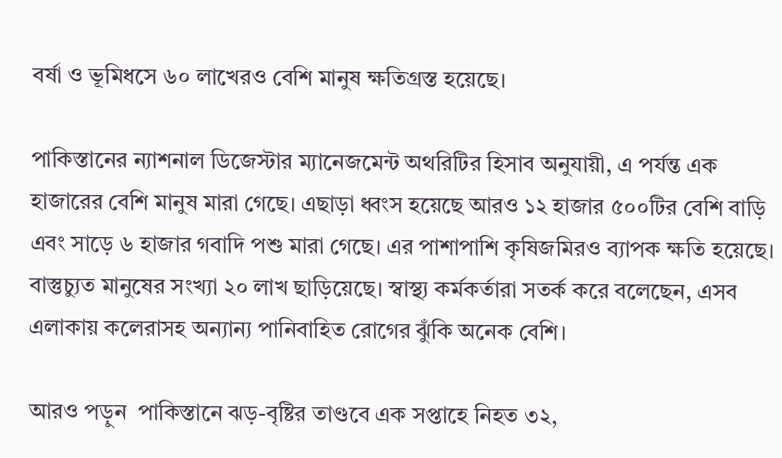বর্ষা ও ভূমিধসে ৬০ লাখেরও বেশি মানুষ ক্ষতিগ্রস্ত হয়েছে।

পাকিস্তানের ন্যাশনাল ডিজেস্টার ম্যানেজমেন্ট অথরিটির হিসাব অনুযায়ী, এ পর্যন্ত এক হাজারের বেশি মানুষ মারা গেছে। এছাড়া ধ্বংস হয়েছে আরও ১২ হাজার ৫০০টির বেশি বাড়ি এবং সাড়ে ৬ হাজার গবাদি পশু মারা গেছে। এর পাশাপাশি কৃষিজমিরও ব্যাপক ক্ষতি হয়েছে। বাস্তুচ্যুত মানুষের সংখ্যা ২০ লাখ ছাড়িয়েছে। স্বাস্থ্য কর্মকর্তারা সতর্ক করে বলেছেন, এসব এলাকায় কলেরাসহ অন্যান্য পানিবাহিত রোগের ঝুঁকি অনেক বেশি।

আরও পড়ুন  পাকিস্তানে ঝড়-বৃষ্টির তাণ্ডবে এক সপ্তাহে নিহত ৩২,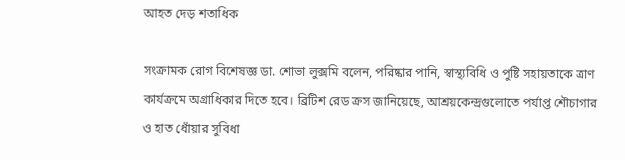আহত দেড় শতাধিক

সংক্রামক রোগ বিশেষজ্ঞ ডা. শোভা লুক্সমি বলেন, পরিষ্কার পানি, স্বাস্থ্যবিধি ও পুষ্টি সহায়তাকে ত্রাণ কার্যক্রমে অগ্রাধিকার দিতে হবে। ব্রিটিশ রেড ক্রস জানিয়েছে, আশ্রয়কেন্দ্রগুলোতে পর্যাপ্ত শৌচাগার ও হাত ধোঁয়ার সুবিধা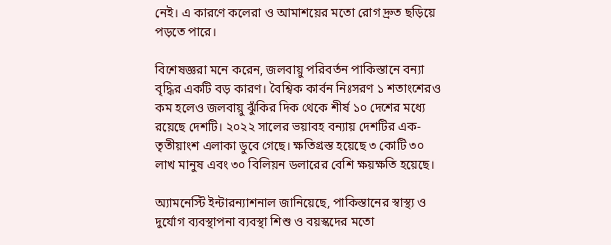নেই। এ কারণে কলেরা ও আমাশয়ের মতো রোগ দ্রুত ছড়িয়ে পড়তে পারে।

বিশেষজ্ঞরা মনে করেন, জলবায়ু পরিবর্তন পাকিস্তানে বন্যা বৃদ্ধির একটি বড় কারণ। বৈশ্বিক কার্বন নিঃসরণ ১ শতাংশেরও কম হলেও জলবায়ু ঝুঁকির দিক থেকে শীর্ষ ১০ দেশের মধ্যে রয়েছে দেশটি। ২০২২ সালের ভয়াবহ বন্যায় দেশটির এক-তৃতীয়াংশ এলাকা ডুবে গেছে। ক্ষতিগ্রস্ত হয়েছে ৩ কোটি ৩০ লাখ মানুষ এবং ৩০ বিলিয়ন ডলারের বেশি ক্ষয়ক্ষতি হয়েছে।

অ্যামনেস্টি ইন্টারন্যাশনাল জানিয়েছে, পাকিস্তানের স্বাস্থ্য ও দুর্যোগ ব্যবস্থাপনা ব্যবস্থা শিশু ও বয়স্কদের মতো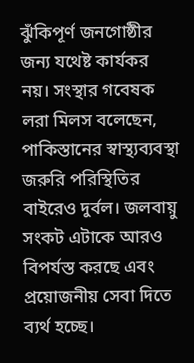ঝুঁকিপূর্ণ জনগোষ্ঠীর জন্য যথেষ্ট কার্যকর নয়। সংস্থার গবেষক লরা মিলস বলেছেন, পাকিস্তানের স্বাস্থ্যব্যবস্থা জরুরি পরিস্থিতির বাইরেও দুর্বল। জলবায়ু সংকট এটাকে আরও বিপর্যস্ত করছে এবং প্রয়োজনীয় সেবা দিতে ব্যর্থ হচ্ছে।